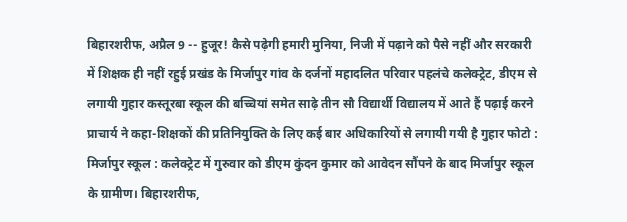बिहारशरीफ, अप्रैल 9 -- हुजूर‌! कैसे पढ़ेगी हमारी मुनिया, निजी में पढ़ाने को पैसे नहीं और सरकारी में शिक्षक ही नहीं रहुई प्रखंड के मिर्जापुर गांव के दर्जनों महादलित परिवार पहलंचे कलेक्ट्रेट, डीएम से लगायी गुहार कस्तूरबा स्कूल की बच्चियां समेत साढ़े तीन सौ विद्यार्थी विद्यालय में आते हैं पढ़ाई करने प्राचार्य ने कहा-शिक्षकों की प्रतिनियुक्ति के लिए कई बार अधिकारियों से लगायी गयी है गुहार फोटो : मिर्जापुर स्कूल : कलेक्ट्रेट में गुरुवार को डीएम कुंदन कुमार को आवेदन सौंपने के बाद मिर्जापुर स्कूल के ग्रामीण। बिहारशरीफ,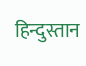हिन्दुस्तान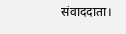संवाददाता।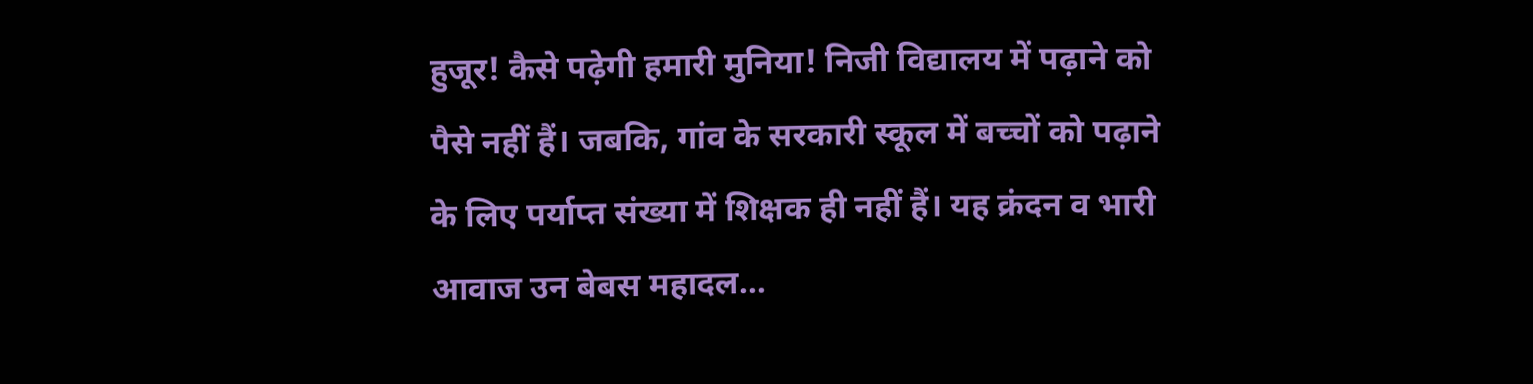हुजूर‌! कैसे पढ़ेगी हमारी मुनिया! निजी विद्यालय में पढ़ाने को पैसे नहीं हैं। जबकि, गांव के सरकारी स्कूल में बच्चों को पढ़ाने के लिए पर्याप्त संख्या में शिक्षक ही नहीं हैं। यह क्रंदन व भारी आवाज उन बेबस महादल...